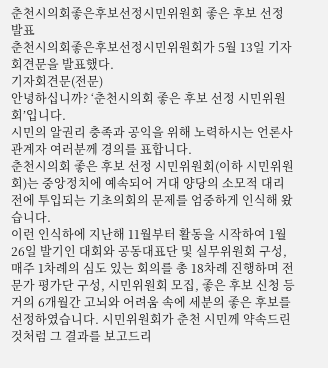춘천시의회좋은후보선정시민위원회 좋은 후보 선정발표
춘천시의회좋은후보선정시민위원회가 5월 13일 기자회견문을 발표했다.
기자회견문(전문)
안녕하십니까? ‘춘천시의회 좋은 후보 선정 시민위원회’입니다.
시민의 알권리 충족과 공익을 위해 노력하시는 언론사 관계자 여러분께 경의를 표합니다.
춘천시의회 좋은 후보 선정 시민위원회(이하 시민위원회)는 중앙정치에 예속되어 거대 양당의 소모적 대리전에 투입되는 기초의회의 문제를 엄중하게 인식해 왔습니다.
이런 인식하에 지난해 11월부터 활동을 시작하여 1월 26일 발기인 대회와 공동대표단 및 실무위원회 구성, 매주 1차례의 심도 있는 회의를 총 18차례 진행하며 전문가 평가단 구성, 시민위원회 모집, 좋은 후보 신청 등 거의 6개월간 고뇌와 어려움 속에 세분의 좋은 후보를 선정하였습니다. 시민위원회가 춘천 시민께 약속드린 것처럼 그 결과를 보고드리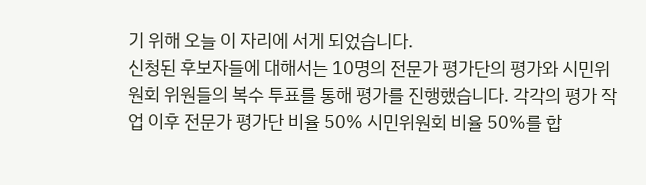기 위해 오늘 이 자리에 서게 되었습니다.
신청된 후보자들에 대해서는 10명의 전문가 평가단의 평가와 시민위원회 위원들의 복수 투표를 통해 평가를 진행했습니다. 각각의 평가 작업 이후 전문가 평가단 비율 50% 시민위원회 비율 50%를 합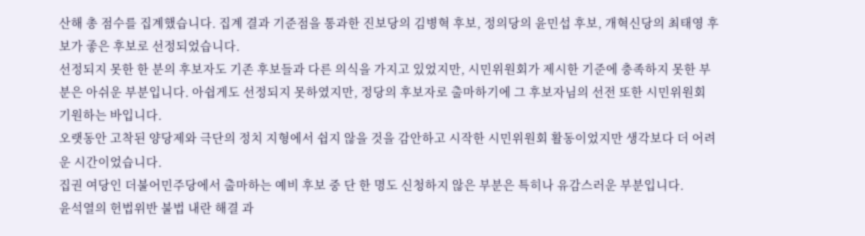산해 총 점수를 집계했습니다. 집계 결과 기준점을 통과한 진보당의 김병혁 후보, 정의당의 윤민섭 후보, 개혁신당의 최태영 후보가 좋은 후보로 선정되었습니다.
선정되지 못한 한 분의 후보자도 기존 후보들과 다른 의식을 가지고 있었지만, 시민위원회가 제시한 기준에 충족하지 못한 부분은 아쉬운 부분입니다. 아쉽게도 선정되지 못하였지만, 정당의 후보자로 출마하기에 그 후보자님의 선전 또한 시민위원회 기원하는 바입니다.
오랫동안 고착된 양당제와 극단의 정치 지형에서 쉽지 않을 것을 감안하고 시작한 시민위원회 활동이었지만 생각보다 더 어려운 시간이었습니다.
집권 여당인 더불어민주당에서 출마하는 예비 후보 중 단 한 명도 신청하지 않은 부분은 특히나 유감스러운 부분입니다.
윤석열의 헌법위반 불법 내란 해결 과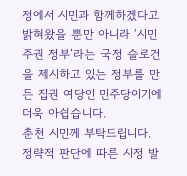정에서 시민과 함께하겠다고 밝혀왔을 뿐만 아니라 ‘시민 주권 정부’라는 국정 슬로건을 제시하고 있는 정부를 만든 집권 여당인 민주당이기에 더욱 아쉽습니다.
춘천 시민께 부탁드립니다.
정략적 판단에 따른 시정 발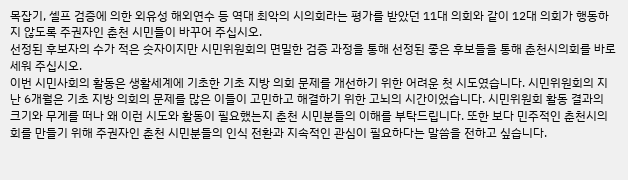목잡기, 셀프 검증에 의한 외유성 해외연수 등 역대 최악의 시의회라는 평가를 받았던 11대 의회와 같이 12대 의회가 행동하지 않도록 주권자인 춘천 시민들이 바꾸어 주십시오.
선정된 후보자의 수가 적은 숫자이지만 시민위원회의 면밀한 검증 과정을 통해 선정된 좋은 후보들을 통해 춘천시의회를 바로 세워 주십시오.
이번 시민사회의 활동은 생활세계에 기초한 기초 지방 의회 문제를 개선하기 위한 어려운 첫 시도였습니다. 시민위원회의 지난 6개월은 기초 지방 의회의 문제를 많은 이들이 고민하고 해결하기 위한 고뇌의 시간이었습니다. 시민위원회 활동 결과의 크기와 무게를 떠나 왜 이런 시도와 활동이 필요했는지 춘천 시민분들의 이해를 부탁드립니다. 또한 보다 민주적인 춘천시의회를 만들기 위해 주권자인 춘천 시민분들의 인식 전환과 지속적인 관심이 필요하다는 말씀을 전하고 싶습니다.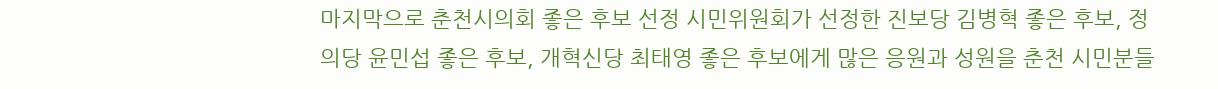마지막으로 춘천시의회 좋은 후보 선정 시민위원회가 선정한 진보당 김병혁 좋은 후보, 정의당 윤민섭 좋은 후보, 개혁신당 최태영 좋은 후보에게 많은 응원과 성원을 춘천 시민분들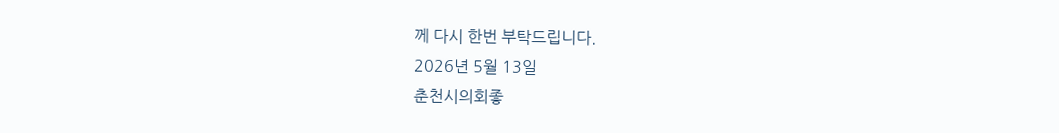께 다시 한번 부탁드립니다.
2026년 5월 13일
춘천시의회좋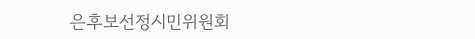은후보선정시민위원회